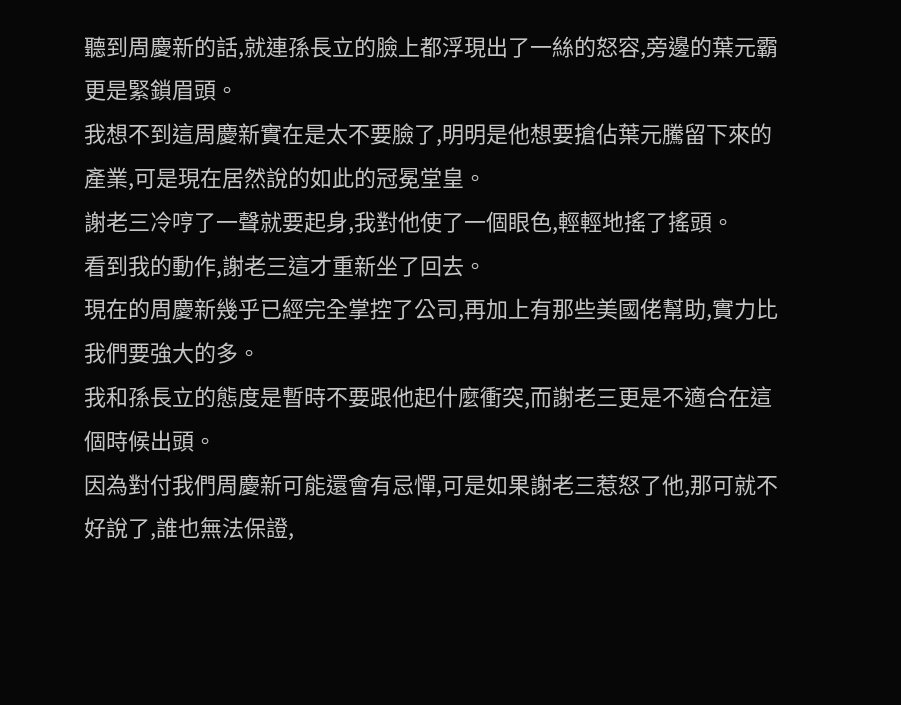聽到周慶新的話,就連孫長立的臉上都浮現出了一絲的怒容,旁邊的葉元霸更是緊鎖眉頭。
我想不到這周慶新實在是太不要臉了,明明是他想要搶佔葉元騰留下來的產業,可是現在居然說的如此的冠冕堂皇。
謝老三冷哼了一聲就要起身,我對他使了一個眼色,輕輕地搖了搖頭。
看到我的動作,謝老三這才重新坐了回去。
現在的周慶新幾乎已經完全掌控了公司,再加上有那些美國佬幫助,實力比我們要強大的多。
我和孫長立的態度是暫時不要跟他起什麼衝突,而謝老三更是不適合在這個時候出頭。
因為對付我們周慶新可能還會有忌憚,可是如果謝老三惹怒了他,那可就不好說了,誰也無法保證,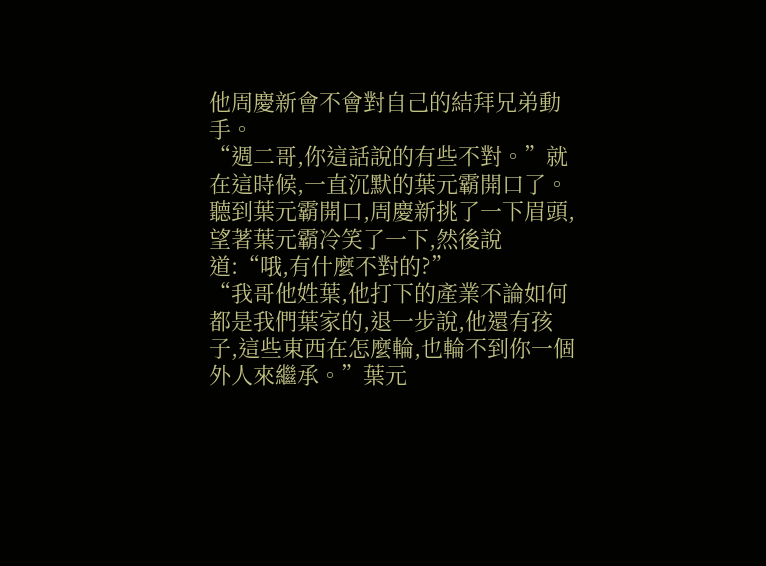他周慶新會不會對自己的結拜兄弟動手。
“週二哥,你這話說的有些不對。”就在這時候,一直沉默的葉元霸開口了。
聽到葉元霸開口,周慶新挑了一下眉頭,望著葉元霸冷笑了一下,然後說道:“哦,有什麼不對的?”
“我哥他姓葉,他打下的產業不論如何都是我們葉家的,退一步說,他還有孩子,這些東西在怎麼輪,也輪不到你一個外人來繼承。”葉元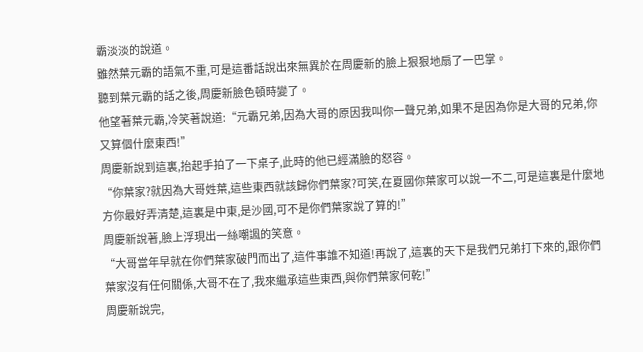霸淡淡的說道。
雖然葉元霸的語氣不重,可是這番話說出來無異於在周慶新的臉上狠狠地扇了一巴掌。
聽到葉元霸的話之後,周慶新臉色頓時變了。
他望著葉元霸,冷笑著說道:“元霸兄弟,因為大哥的原因我叫你一聲兄弟,如果不是因為你是大哥的兄弟,你又算個什麼東西!”
周慶新說到這裏,抬起手拍了一下桌子,此時的他已經滿臉的怒容。
“你葉家?就因為大哥姓葉,這些東西就該歸你們葉家?可笑,在夏國你葉家可以說一不二,可是這裏是什麼地方你最好弄清楚,這裏是中東,是沙國,可不是你們葉家說了算的!”
周慶新說著,臉上浮現出一絲嘲諷的笑意。
“大哥當年早就在你們葉家破門而出了,這件事誰不知道!再說了,這裏的天下是我們兄弟打下來的,跟你們葉家沒有任何關係,大哥不在了,我來繼承這些東西,與你們葉家何乾!”
周慶新說完,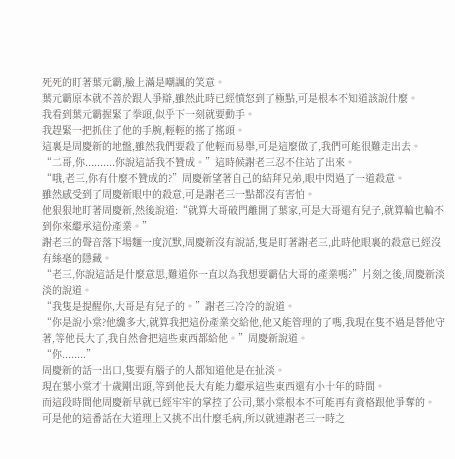死死的盯著葉元霸,臉上滿是嘲諷的笑意。
葉元霸原本就不善於跟人爭辯,雖然此時已經憤怒到了極點,可是根本不知道該說什麼。
我看到葉元霸握緊了拳頭,似乎下一刻就要動手。
我趕緊一把抓住了他的手腕,輕輕的搖了搖頭。
這裏是周慶新的地盤,雖然我們要殺了他輕而易舉,可是這麼做了,我們可能很難走出去。
“二哥,你..........你說這話我不贊成。”這時候謝老三忍不住站了出來。
“哦,老三,你有什麼不贊成的?”周慶新望著自己的結拜兄弟,眼中閃過了一道殺意。
雖然感受到了周慶新眼中的殺意,可是謝老三一點都沒有害怕。
他狠狠地盯著周慶新,然後說道:“就算大哥破門離開了葉家,可是大哥還有兒子,就算輪也輪不到你來繼承這份產業。”
謝老三的聲音落下場麵一度沉默,周慶新沒有說話,隻是盯著謝老三,此時他眼裏的殺意已經沒有絲毫的隱藏。
“老三,你說這話是什麼意思,難道你一直以為我想要霸佔大哥的產業嗎?”片刻之後,周慶新淡淡的說道。
“我隻是提醒你,大哥是有兒子的。”謝老三冷冷的說道。
“你是說小棠?他纔多大,就算我把這份產業交給他,他又能管理的了嗎,我現在隻不過是替他守著,等他長大了,我自然會把這些東西都給他。”周慶新說道。
“你........”
周慶新的話一出口,隻要有腦子的人都知道他是在扯淡。
現在葉小棠才十歲剛出頭,等到他長大有能力繼承這些東西還有小十年的時間。
而這段時間他周慶新早就已經牢牢的掌控了公司,葉小棠根本不可能再有資格跟他爭奪的。
可是他的這番話在大道理上又挑不出什麼毛病,所以就連謝老三一時之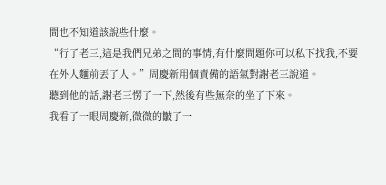間也不知道該說些什麼。
“行了老三,這是我們兄弟之間的事情,有什麼問題你可以私下找我,不要在外人麵前丟了人。”周慶新用個責備的語氣對謝老三說道。
聽到他的話,謝老三愣了一下,然後有些無奈的坐了下來。
我看了一眼周慶新,微微的皺了一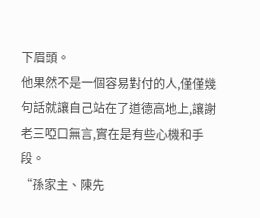下眉頭。
他果然不是一個容易對付的人,僅僅幾句話就讓自己站在了道德高地上,讓謝老三啞口無言,實在是有些心機和手段。
“孫家主、陳先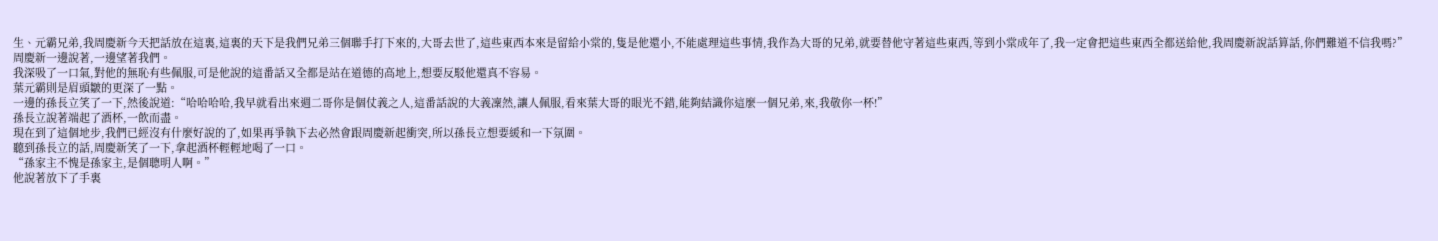生、元霸兄弟,我周慶新今天把話放在這裏,這裏的天下是我們兄弟三個聯手打下來的,大哥去世了,這些東西本來是留給小棠的,隻是他還小,不能處理這些事情,我作為大哥的兄弟,就要替他守著這些東西,等到小棠成年了,我一定會把這些東西全都送給他,我周慶新說話算話,你們難道不信我嗎?”
周慶新一邊說著,一邊望著我們。
我深吸了一口氣,對他的無恥有些佩服,可是他說的這番話又全都是站在道德的高地上,想要反駁他還真不容易。
葉元霸則是眉頭皺的更深了一點。
一邊的孫長立笑了一下,然後說道:“哈哈哈哈,我早就看出來週二哥你是個仗義之人,這番話說的大義凜然,讓人佩服,看來葉大哥的眼光不錯,能夠結識你這麼一個兄弟,來,我敬你一杯!”
孫長立說著端起了酒杯,一飲而盡。
現在到了這個地步,我們已經沒有什麼好說的了,如果再爭執下去必然會跟周慶新起衝突,所以孫長立想要緩和一下氛圍。
聽到孫長立的話,周慶新笑了一下,拿起酒杯輕輕地喝了一口。
“孫家主不愧是孫家主,是個聰明人啊。”
他說著放下了手裏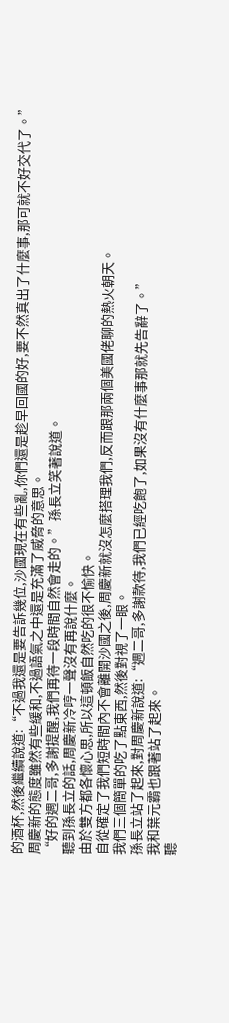的酒杯,然後繼續說道:“不過我還是要告訴幾位,沙國現在有些亂,你們還是趁早回國的好,要不然真出了什麼事,那可就不好交代了。”
周慶新的態度雖然有些緩和,不過語氣之中還是充滿了威脅的意思。
“好的週二哥,多謝提醒,我們再待一段時間自然會走的。”孫長立笑著說道。
聽到孫長立的話,周慶新冷哼一聲沒有再說什麼。
由於雙方都各懷心思,所以這頓飯自然吃的很不愉快。
自從確定了我們短時間內不會離開沙國之後,周慶新就沒怎麼搭理我們,反而跟那兩個美國佬聊的熱火朝天。
我們三個簡單的吃了點東西,然後對視了一眼。
孫長立站了起來,對周慶新說道:“週二哥,多謝款待,我們已經吃飽了,如果沒有什麼事那就先告辭了。”
我和葉元霸也跟著站了起來。
聽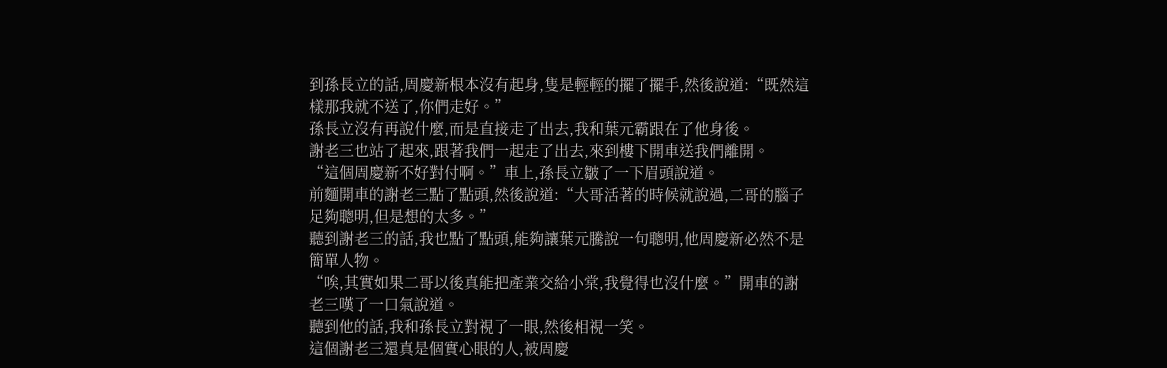到孫長立的話,周慶新根本沒有起身,隻是輕輕的擺了擺手,然後說道:“既然這樣那我就不送了,你們走好。”
孫長立沒有再說什麼,而是直接走了出去,我和葉元霸跟在了他身後。
謝老三也站了起來,跟著我們一起走了出去,來到樓下開車送我們離開。
“這個周慶新不好對付啊。”車上,孫長立皺了一下眉頭說道。
前麵開車的謝老三點了點頭,然後說道:“大哥活著的時候就說過,二哥的腦子足夠聰明,但是想的太多。”
聽到謝老三的話,我也點了點頭,能夠讓葉元騰說一句聰明,他周慶新必然不是簡單人物。
“唉,其實如果二哥以後真能把產業交給小棠,我覺得也沒什麼。”開車的謝老三嘆了一口氣說道。
聽到他的話,我和孫長立對視了一眼,然後相視一笑。
這個謝老三還真是個實心眼的人,被周慶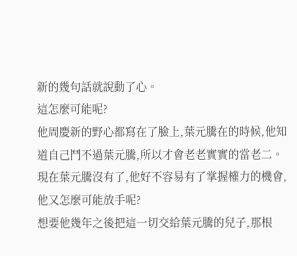新的幾句話就說動了心。
這怎麼可能呢?
他周慶新的野心都寫在了臉上,葉元騰在的時候,他知道自己鬥不過葉元騰,所以才會老老實實的當老二。
現在葉元騰沒有了,他好不容易有了掌握權力的機會,他又怎麼可能放手呢?
想要他幾年之後把這一切交給葉元騰的兒子,那根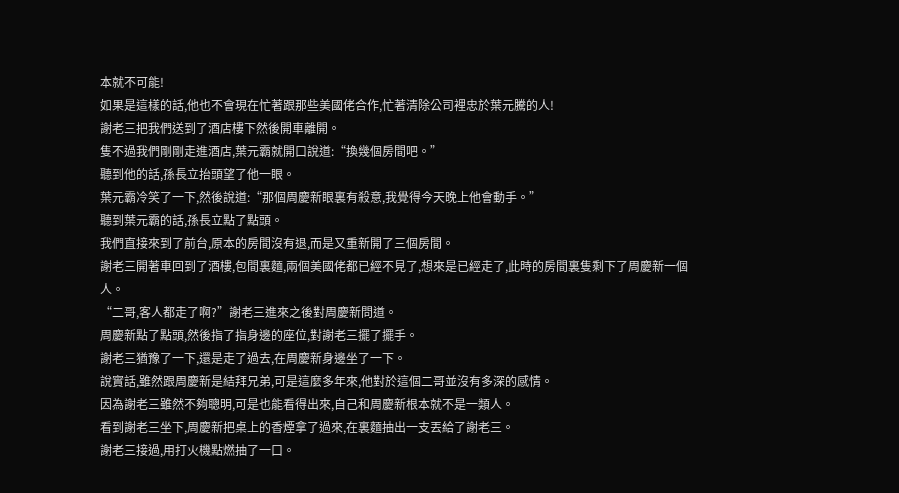本就不可能!
如果是這樣的話,他也不會現在忙著跟那些美國佬合作,忙著清除公司裡忠於葉元騰的人!
謝老三把我們送到了酒店樓下然後開車離開。
隻不過我們剛剛走進酒店,葉元霸就開口說道:“換幾個房間吧。”
聽到他的話,孫長立抬頭望了他一眼。
葉元霸冷笑了一下,然後說道:“那個周慶新眼裏有殺意,我覺得今天晚上他會動手。”
聽到葉元霸的話,孫長立點了點頭。
我們直接來到了前台,原本的房間沒有退,而是又重新開了三個房間。
謝老三開著車回到了酒樓,包間裏麵,兩個美國佬都已經不見了,想來是已經走了,此時的房間裏隻剩下了周慶新一個人。
“二哥,客人都走了啊?”謝老三進來之後對周慶新問道。
周慶新點了點頭,然後指了指身邊的座位,對謝老三擺了擺手。
謝老三猶豫了一下,還是走了過去,在周慶新身邊坐了一下。
說實話,雖然跟周慶新是結拜兄弟,可是這麼多年來,他對於這個二哥並沒有多深的感情。
因為謝老三雖然不夠聰明,可是也能看得出來,自己和周慶新根本就不是一類人。
看到謝老三坐下,周慶新把桌上的香煙拿了過來,在裏麵抽出一支丟給了謝老三。
謝老三接過,用打火機點燃抽了一口。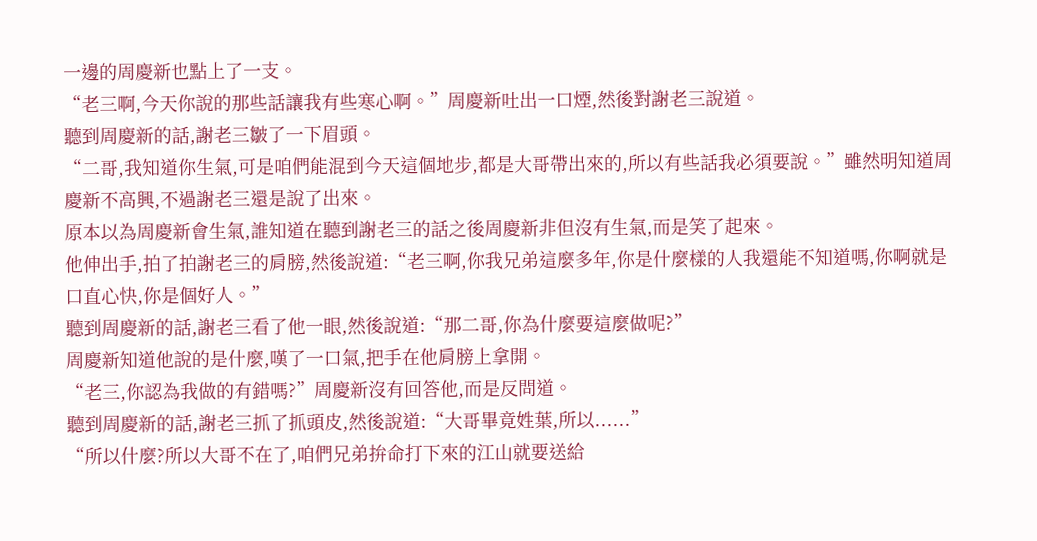一邊的周慶新也點上了一支。
“老三啊,今天你說的那些話讓我有些寒心啊。”周慶新吐出一口煙,然後對謝老三說道。
聽到周慶新的話,謝老三皺了一下眉頭。
“二哥,我知道你生氣,可是咱們能混到今天這個地步,都是大哥帶出來的,所以有些話我必須要說。”雖然明知道周慶新不高興,不過謝老三還是說了出來。
原本以為周慶新會生氣,誰知道在聽到謝老三的話之後周慶新非但沒有生氣,而是笑了起來。
他伸出手,拍了拍謝老三的肩膀,然後說道:“老三啊,你我兄弟這麼多年,你是什麼樣的人我還能不知道嗎,你啊就是口直心快,你是個好人。”
聽到周慶新的話,謝老三看了他一眼,然後說道:“那二哥,你為什麼要這麼做呢?”
周慶新知道他說的是什麼,嘆了一口氣,把手在他肩膀上拿開。
“老三,你認為我做的有錯嗎?”周慶新沒有回答他,而是反問道。
聽到周慶新的話,謝老三抓了抓頭皮,然後說道:“大哥畢竟姓葉,所以......”
“所以什麼?所以大哥不在了,咱們兄弟拚命打下來的江山就要送給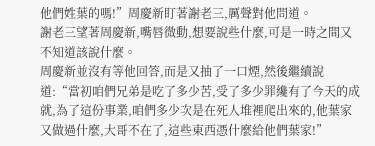他們姓葉的嗎!”周慶新盯著謝老三,厲聲對他問道。
謝老三望著周慶新,嘴唇微動,想要說些什麼,可是一時之間又不知道該說什麼。
周慶新並沒有等他回答,而是又抽了一口煙,然後繼續說道:“當初咱們兄弟是吃了多少苦,受了多少罪纔有了今天的成就,為了這份事業,咱們多少次是在死人堆裡爬出來的,他葉家又做過什麼,大哥不在了,這些東西憑什麼給他們葉家!”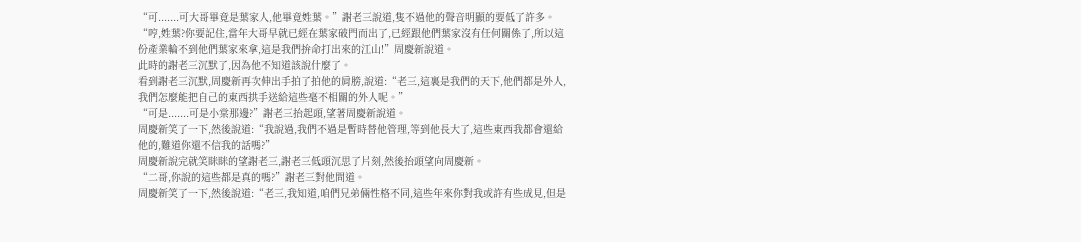“可.......可大哥畢竟是葉家人,他畢竟姓葉。”謝老三說道,隻不過他的聲音明顯的要低了許多。
“哼,姓葉?你要記住,當年大哥早就已經在葉家破門而出了,已經跟他們葉家沒有任何關係了,所以這份產業輪不到他們葉家來拿,這是我們拚命打出來的江山!”周慶新說道。
此時的謝老三沉默了,因為他不知道該說什麼了。
看到謝老三沉默,周慶新再次伸出手拍了拍他的肩膀,說道:“老三,這裏是我們的天下,他們都是外人,我們怎麼能把自己的東西拱手送給這些毫不相關的外人呢。”
“可是.......可是小棠那邊?”謝老三抬起頭,望著周慶新說道。
周慶新笑了一下,然後說道:“我說過,我們不過是暫時替他管理,等到他長大了,這些東西我都會還給他的,難道你還不信我的話嗎?”
周慶新說完就笑眯眯的望謝老三,謝老三低頭沉思了片刻,然後抬頭望向周慶新。
“二哥,你說的這些都是真的嗎?”謝老三對他問道。
周慶新笑了一下,然後說道:“老三,我知道,咱們兄弟倆性格不同,這些年來你對我或許有些成見,但是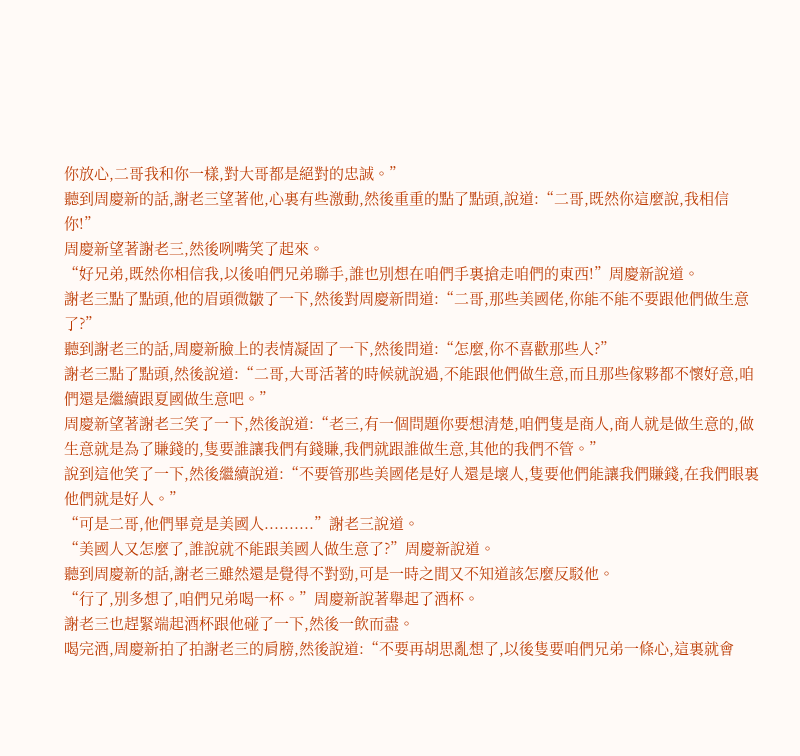你放心,二哥我和你一樣,對大哥都是絕對的忠誠。”
聽到周慶新的話,謝老三望著他,心裏有些激動,然後重重的點了點頭,說道:“二哥,既然你這麼說,我相信你!”
周慶新望著謝老三,然後咧嘴笑了起來。
“好兄弟,既然你相信我,以後咱們兄弟聯手,誰也別想在咱們手裏搶走咱們的東西!”周慶新說道。
謝老三點了點頭,他的眉頭微皺了一下,然後對周慶新問道:“二哥,那些美國佬,你能不能不要跟他們做生意了?”
聽到謝老三的話,周慶新臉上的表情凝固了一下,然後問道:“怎麼,你不喜歡那些人?”
謝老三點了點頭,然後說道:“二哥,大哥活著的時候就說過,不能跟他們做生意,而且那些傢夥都不懷好意,咱們還是繼續跟夏國做生意吧。”
周慶新望著謝老三笑了一下,然後說道:“老三,有一個問題你要想清楚,咱們隻是商人,商人就是做生意的,做生意就是為了賺錢的,隻要誰讓我們有錢賺,我們就跟誰做生意,其他的我們不管。”
說到這他笑了一下,然後繼續說道:“不要管那些美國佬是好人還是壞人,隻要他們能讓我們賺錢,在我們眼裏他們就是好人。”
“可是二哥,他們畢竟是美國人..........”謝老三說道。
“美國人又怎麼了,誰說就不能跟美國人做生意了?”周慶新說道。
聽到周慶新的話,謝老三雖然還是覺得不對勁,可是一時之間又不知道該怎麼反駁他。
“行了,別多想了,咱們兄弟喝一杯。”周慶新說著舉起了酒杯。
謝老三也趕緊端起酒杯跟他碰了一下,然後一飲而盡。
喝完酒,周慶新拍了拍謝老三的肩膀,然後說道:“不要再胡思亂想了,以後隻要咱們兄弟一條心,這裏就會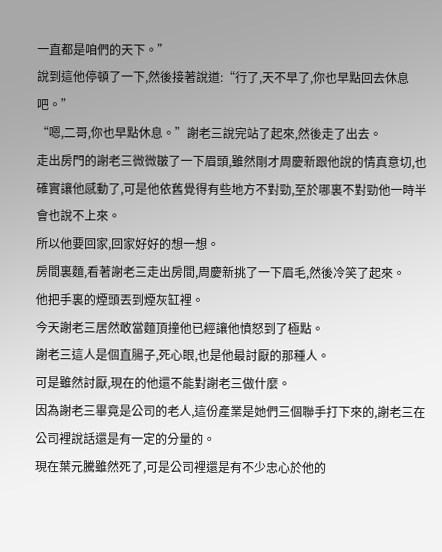一直都是咱們的天下。”
說到這他停頓了一下,然後接著說道:“行了,天不早了,你也早點回去休息吧。”
“嗯,二哥,你也早點休息。”謝老三說完站了起來,然後走了出去。
走出房門的謝老三微微皺了一下眉頭,雖然剛才周慶新跟他說的情真意切,也確實讓他感動了,可是他依舊覺得有些地方不對勁,至於哪裏不對勁他一時半會也說不上來。
所以他要回家,回家好好的想一想。
房間裏麵,看著謝老三走出房間,周慶新挑了一下眉毛,然後冷笑了起來。
他把手裏的煙頭丟到煙灰缸裡。
今天謝老三居然敢當麵頂撞他已經讓他憤怒到了極點。
謝老三這人是個直腸子,死心眼,也是他最討厭的那種人。
可是雖然討厭,現在的他還不能對謝老三做什麼。
因為謝老三畢竟是公司的老人,這份產業是她們三個聯手打下來的,謝老三在公司裡說話還是有一定的分量的。
現在葉元騰雖然死了,可是公司裡還是有不少忠心於他的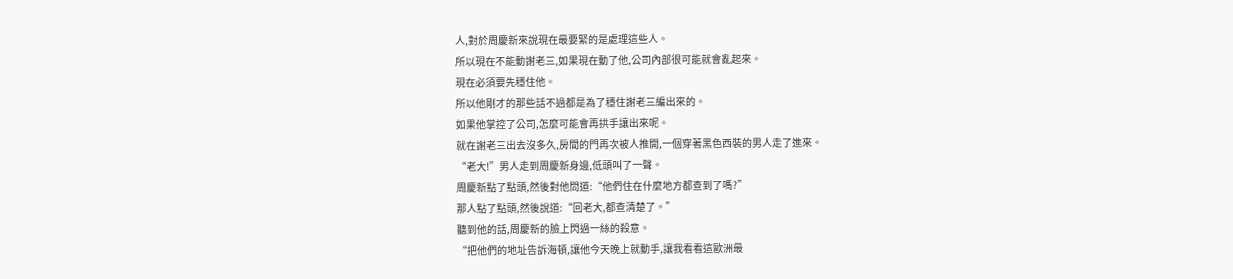人,對於周慶新來說現在最要緊的是處理這些人。
所以現在不能動謝老三,如果現在動了他,公司內部很可能就會亂起來。
現在必須要先穩住他。
所以他剛才的那些話不過都是為了穩住謝老三編出來的。
如果他掌控了公司,怎麼可能會再拱手讓出來呢。
就在謝老三出去沒多久,房間的門再次被人推開,一個穿著黑色西裝的男人走了進來。
“老大!”男人走到周慶新身邊,低頭叫了一聲。
周慶新點了點頭,然後對他問道:“他們住在什麼地方都查到了嗎?”
那人點了點頭,然後說道:“回老大,都查清楚了。”
聽到他的話,周慶新的臉上閃過一絲的殺意。
“把他們的地址告訴海頓,讓他今天晚上就動手,讓我看看這歐洲最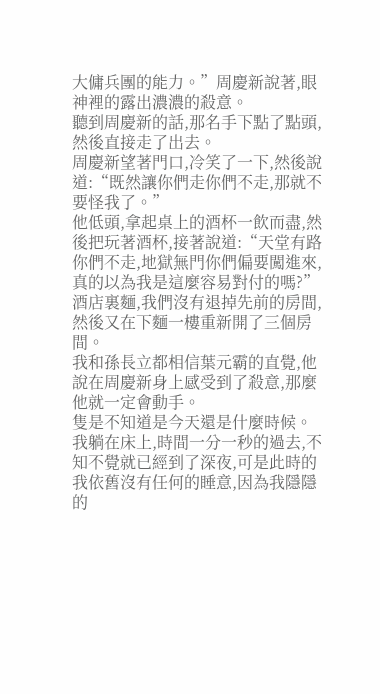大傭兵團的能力。”周慶新說著,眼神裡的露出濃濃的殺意。
聽到周慶新的話,那名手下點了點頭,然後直接走了出去。
周慶新望著門口,冷笑了一下,然後說道:“既然讓你們走你們不走,那就不要怪我了。”
他低頭,拿起桌上的酒杯一飲而盡,然後把玩著酒杯,接著說道:“天堂有路你們不走,地獄無門你們偏要闖進來,真的以為我是這麼容易對付的嗎?”
酒店裏麵,我們沒有退掉先前的房間,然後又在下麵一樓重新開了三個房間。
我和孫長立都相信葉元霸的直覺,他說在周慶新身上感受到了殺意,那麼他就一定會動手。
隻是不知道是今天還是什麼時候。
我躺在床上,時間一分一秒的過去,不知不覺就已經到了深夜,可是此時的我依舊沒有任何的睡意,因為我隱隱的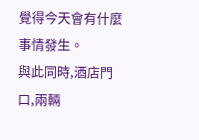覺得今天會有什麼事情發生。
與此同時,酒店門口,兩輛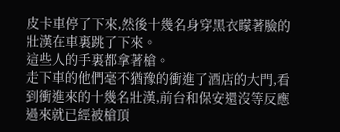皮卡車停了下來,然後十幾名身穿黑衣矇著臉的壯漢在車裏跳了下來。
這些人的手裏都拿著槍。
走下車的他們毫不猶豫的衝進了酒店的大門,看到衝進來的十幾名壯漢,前台和保安還沒等反應過來就已經被槍頂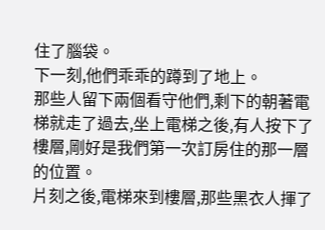住了腦袋。
下一刻,他們乖乖的蹲到了地上。
那些人留下兩個看守他們,剩下的朝著電梯就走了過去,坐上電梯之後,有人按下了樓層,剛好是我們第一次訂房住的那一層的位置。
片刻之後,電梯來到樓層,那些黑衣人揮了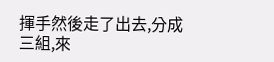揮手然後走了出去,分成三組,來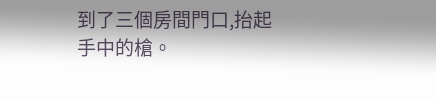到了三個房間門口,抬起手中的槍。